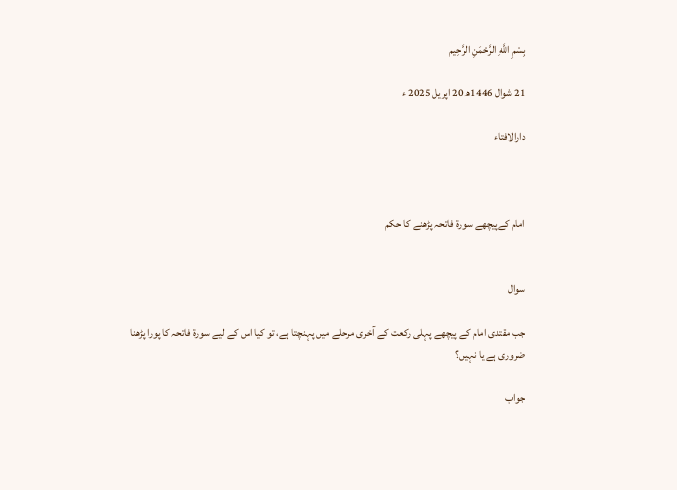بِسْمِ اللَّهِ الرَّحْمَنِ الرَّحِيم

21 شوال 1446ھ 20 اپریل 2025 ء

دارالافتاء



امام کےپیچھے سورۃ فاتحہ پڑھنے کا حکم


سوال

جب مقتدی امام کے پیچھے پہلی رکعت کے آخری مرحلے میں پہنچتا ہے، تو کیا اس کے لیے سورۃ فاتحہ کا پورا پڑھنا ضروری ہے یا نہیں؟

جواب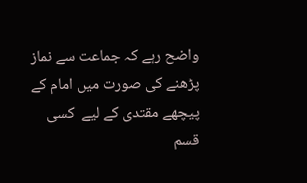واضح رہے کہ جماعت سے نماز پڑھنے کی صورت میں امام کے پیچھے مقتدی کے لیے  کسی قسم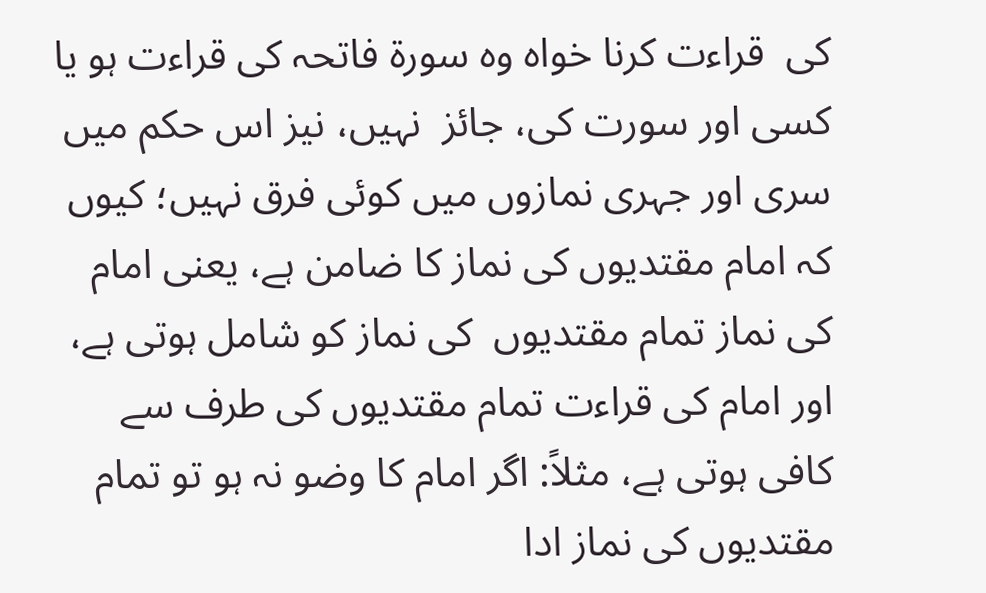کی  قراءت کرنا خواہ وہ سورۃ فاتحہ کی قراءت ہو یا کسی اور سورت کی، جائز  نہیں، نیز اس حکم میں سری اور جہری نمازوں میں کوئی فرق نہیں؛ کیوں کہ امام مقتدیوں کی نماز کا ضامن ہے، یعنی امام کی نماز تمام مقتدیوں  کی نماز کو شامل ہوتی ہے، اور امام کی قراءت تمام مقتدیوں کی طرف سے کافی ہوتی ہے، مثلاً: اگر امام کا وضو نہ ہو تو تمام مقتدیوں کی نماز ادا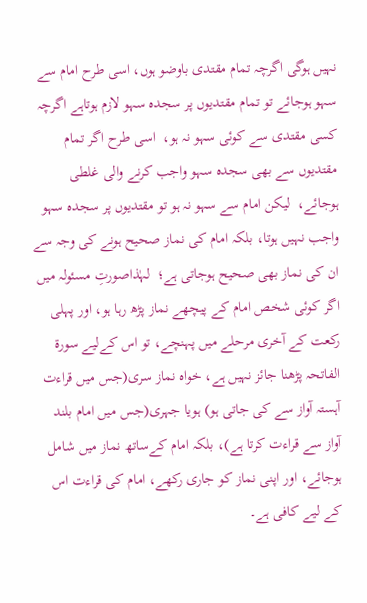نہیں ہوگی اگرچہ تمام مقتدی باوضو ہوں، اسی طرح امام سے سہو ہوجائے تو تمام مقتدیوں پر سجدہ سہو لازم ہوتاہے اگرچہ کسی مقتدی سے کوئی سہو نہ ہو،  اسی طرح اگر تمام مقتدیوں سے بھی سجدہ سہو واجب کرنے والی غلطی ہوجائے،  لیکن امام سے سہو نہ ہو تو مقتدیوں پر سجدہ سہو واجب نہیں ہوتا، بلکہ امام کی نماز صحیح ہونے کی وجہ سے ان کی نماز بھی صحیح ہوجاتی ہے؛  لہٰذاصورتِ مسئولہ میں  اگر کوئی شخص امام کے پیچھے نماز پڑھ رہا ہو، اور پہلی رکعت کے آخری مرحلے میں پہنچے، تو اس کےلیے سورۃ الفاتحہ پڑھنا جائز نہیں ہے، خواہ نماز سری(جس میں قراءت آہستہ آواز سے کی جاتی ہو) ہویا جہری(جس میں امام بلند آواز سے قراءت کرتا ہے)، بلکہ امام کےساتھ نماز میں شامل ہوجائے، اور اپنی نماز کو جاری رکھے، امام کی قراءت اس کے لیے کافی ہے۔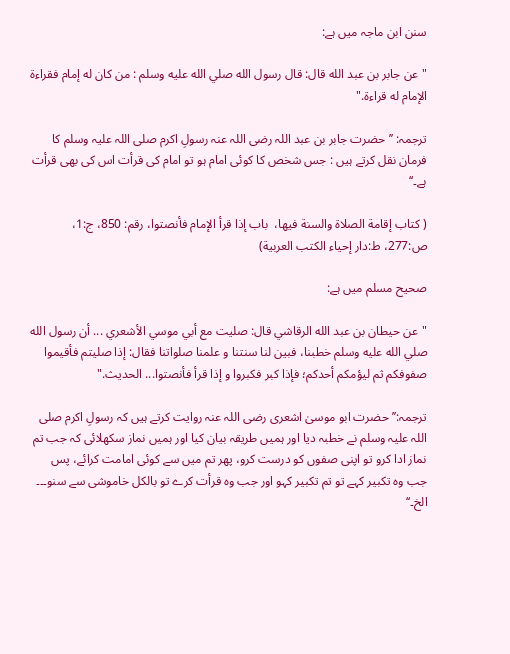سنن ابن ماجہ میں ہے:

"عن جابر بن عبد الله قال: قال رسول الله صلي الله عليه وسلم : من كان له إمام فقراءة الإمام له قراءة."

ترجمہ: ’’حضرت جابر بن عبد اللہ رضی اللہ عنہ رسولِ اکرم صلی اللہ علیہ وسلم کا فرمان نقل کرتے ہیں : جس شخص کا کوئی امام ہو تو امام کی قرأت اس کی بھی قرأت ہے۔‘‘

( كتاب إقامة الصلاة والسنة فيها،  باب إذا قرأ الإمام فأنصتوا، رقم: 850، ج:1، ص:277، ط:دار إحياء الكتب العربية)

صحیح مسلم میں ہے:

"عن حیطان بن عبد الله الرقاشي قال: صليت مع أبي موسي الأشعري ... أن رسول الله صلي الله عليه وسلم خطبنا، فبين لنا سنتنا و علمنا صلواتنا فقال: إذا صليتم فأقيموا صفوفكم ثم ليؤمكم أحدكم؛ فإذا كبر فكبروا و إذا قرأ فأنصتوا... الحديث."

ترجمہ:’’ حضرت ابو موسیٰ اشعری رضی اللہ عنہ روایت کرتے ہیں کہ رسولِ اکرم صلی اللہ علیہ وسلم نے خطبہ دیا اور ہمیں طریقہ بیان کیا اور ہمیں نماز سکھلائی کہ جب تم نماز ادا کرو تو اپنی صفوں کو درست کرو، پھر تم میں سے کوئی امامت کرائے، پس جب وہ تکبیر کہے تو تم تکبیر کہو اور جب وہ قرأت کرے تو بالکل خاموشی سے سنو۔۔۔ الخ۔‘‘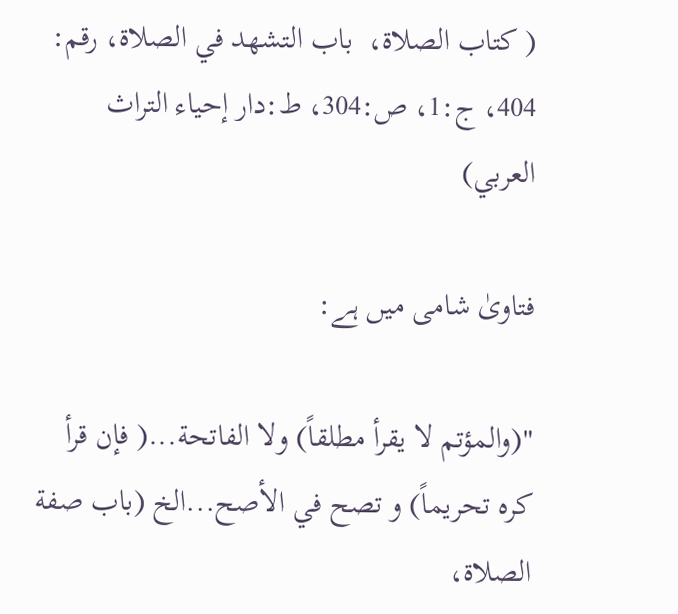( كتاب الصلاة،  باب التشهد في الصلاة، رقم: 404، ج:1، ص:304، ط:دار إحياء التراث العربي)

فتاویٰ شامی میں ہے:

"(والمؤتم لا يقرأ مطلقاً) ولا الفاتحة...( فإن قرأ كره تحريماً) و تصح في الأصح...الخ (باب صفة الصلاة،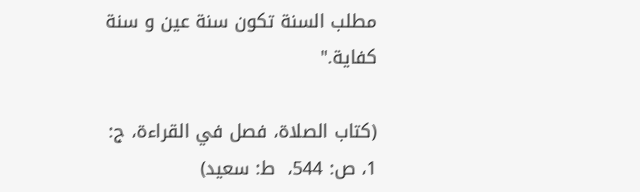مطلب السنة تكون سنة عين و سنة كفاية."

(كتاب الصلاة، فصل في القراءة، ج: 1، ص: 544،  ط: سعيد)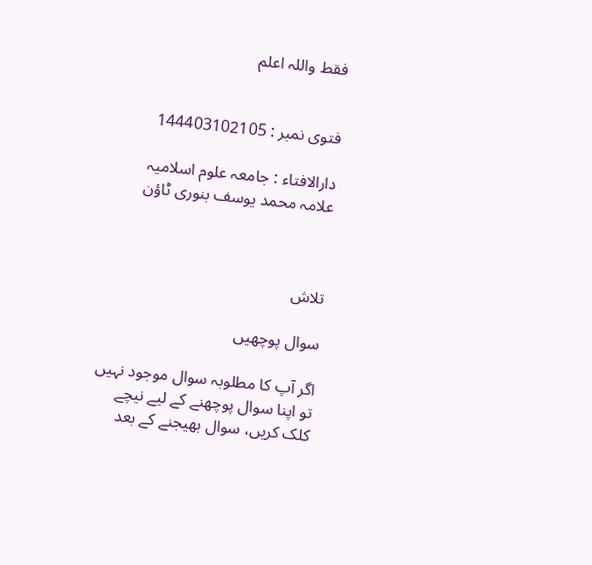فقط واللہ اعلم


فتوی نمبر : 144403102105

دارالافتاء : جامعہ علوم اسلامیہ علامہ محمد یوسف بنوری ٹاؤن



تلاش

سوال پوچھیں

اگر آپ کا مطلوبہ سوال موجود نہیں تو اپنا سوال پوچھنے کے لیے نیچے کلک کریں، سوال بھیجنے کے بعد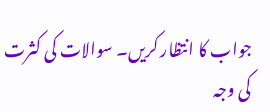جواب کا انتظار کریں۔ سوالات کی کثرت کی وجہ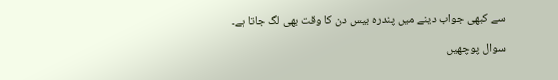سے کبھی جواب دینے میں پندرہ بیس دن کا وقت بھی لگ جاتا ہے۔

سوال پوچھیں